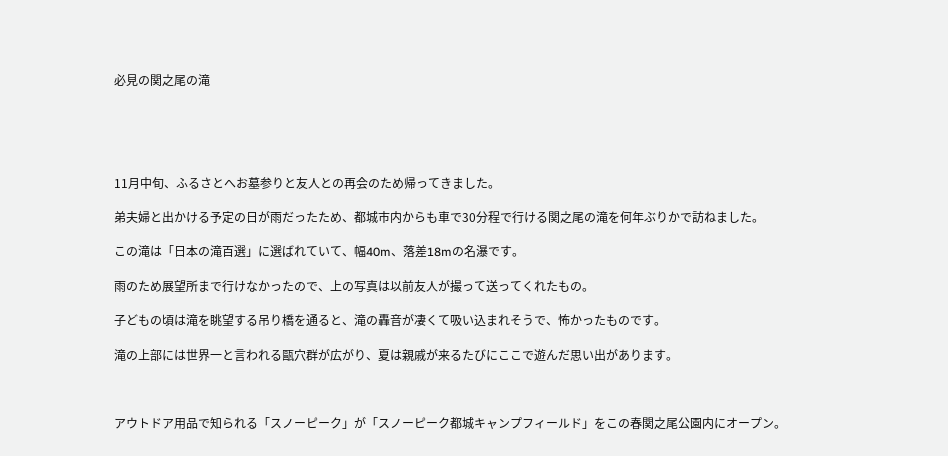必見の関之尾の滝





11月中旬、ふるさとへお墓参りと友人との再会のため帰ってきました。

弟夫婦と出かける予定の日が雨だったため、都城市内からも車で30分程で行ける関之尾の滝を何年ぶりかで訪ねました。

この滝は「日本の滝百選」に選ばれていて、幅40m、落差18mの名瀑です。

雨のため展望所まで行けなかったので、上の写真は以前友人が撮って送ってくれたもの。

子どもの頃は滝を眺望する吊り橋を通ると、滝の轟音が凄くて吸い込まれそうで、怖かったものです。

滝の上部には世界一と言われる甌穴群が広がり、夏は親戚が来るたびにここで遊んだ思い出があります。



アウトドア用品で知られる「スノーピーク」が「スノーピーク都城キャンプフィールド」をこの春関之尾公園内にオープン。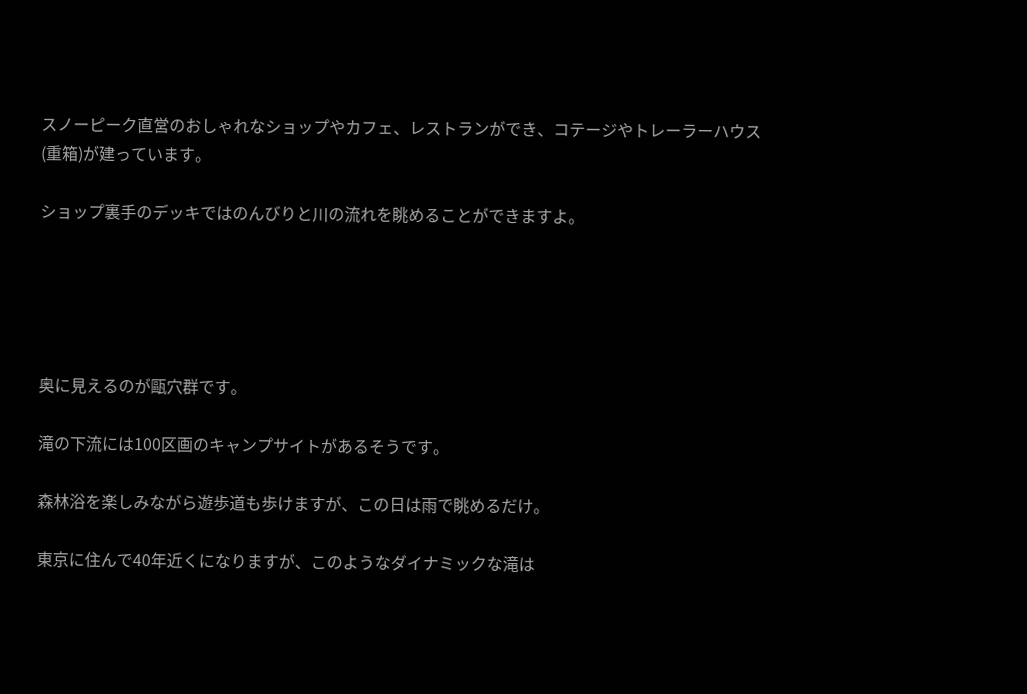スノーピーク直営のおしゃれなショップやカフェ、レストランができ、コテージやトレーラーハウス(重箱)が建っています。

ショップ裏手のデッキではのんびりと川の流れを眺めることができますよ。





奥に見えるのが甌穴群です。

滝の下流には100区画のキャンプサイトがあるそうです。

森林浴を楽しみながら遊歩道も歩けますが、この日は雨で眺めるだけ。

東京に住んで40年近くになりますが、このようなダイナミックな滝は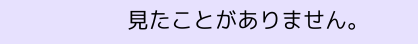見たことがありません。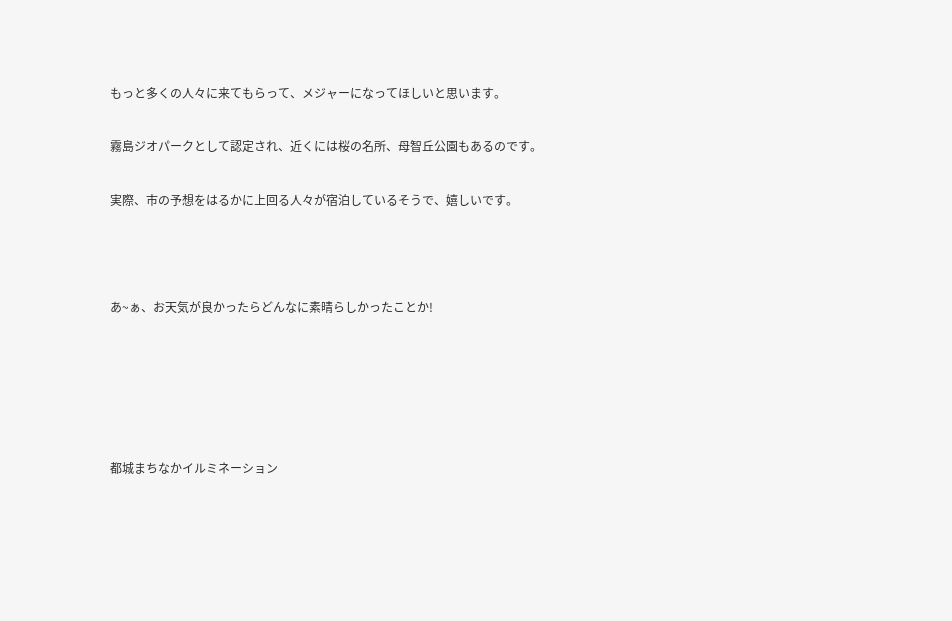もっと多くの人々に来てもらって、メジャーになってほしいと思います。

霧島ジオパークとして認定され、近くには桜の名所、母智丘公園もあるのです。

実際、市の予想をはるかに上回る人々が宿泊しているそうで、嬉しいです。



あ~ぁ、お天気が良かったらどんなに素晴らしかったことか!





都城まちなかイルミネーション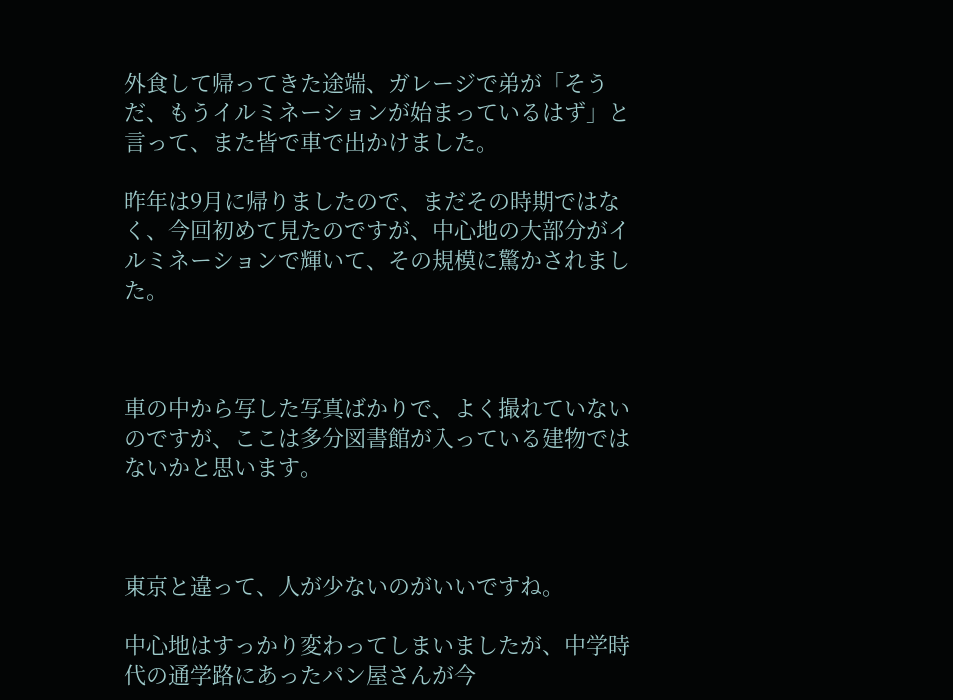外食して帰ってきた途端、ガレージで弟が「そうだ、もうイルミネーションが始まっているはず」と言って、また皆で車で出かけました。

昨年は9月に帰りましたので、まだその時期ではなく、今回初めて見たのですが、中心地の大部分がイルミネーションで輝いて、その規模に驚かされました。



車の中から写した写真ばかりで、よく撮れていないのですが、ここは多分図書館が入っている建物ではないかと思います。



東京と違って、人が少ないのがいいですね。

中心地はすっかり変わってしまいましたが、中学時代の通学路にあったパン屋さんが今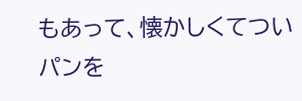もあって、懐かしくてついパンを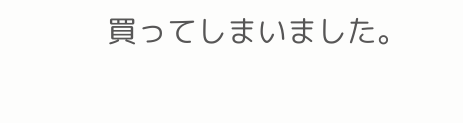買ってしまいました。